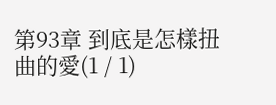第93章 到底是怎樣扭曲的愛(1 / 1)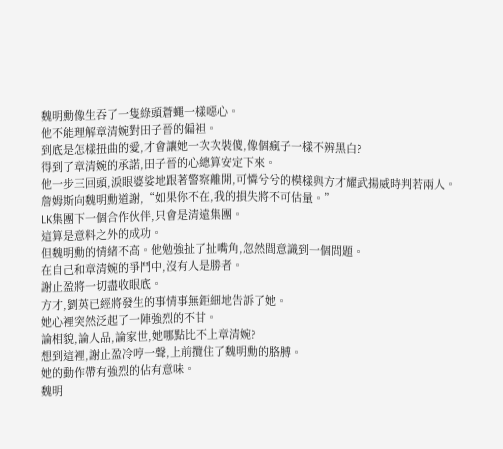魏明勳像生吞了一隻綠頭蒼蠅一樣噁心。
他不能理解章清婉對田子晉的偏袒。
到底是怎樣扭曲的愛,才會讓她一次次裝傻,像個瘋子一樣不辨黑白?
得到了章清婉的承諾,田子晉的心總算安定下來。
他一步三回頭,淚眼婆娑地跟著警察離開,可憐兮兮的模樣與方才耀武揚威時判若兩人。
詹姆斯向魏明勳道謝,“如果你不在,我的損失將不可估量。”
LK集團下一個合作伙伴,只會是清遠集團。
這算是意料之外的成功。
但魏明勳的情緒不高。他勉強扯了扯嘴角,忽然間意識到一個問題。
在自己和章清婉的爭鬥中,沒有人是勝者。
謝止盈將一切盡收眼底。
方才,劉英已經將發生的事情事無鉅細地告訴了她。
她心裡突然泛起了一陣強烈的不甘。
論相貌,論人品,論家世,她哪點比不上章清婉?
想到這裡,謝止盈冷哼一聲,上前攬住了魏明勳的胳膊。
她的動作帶有強烈的佔有意味。
魏明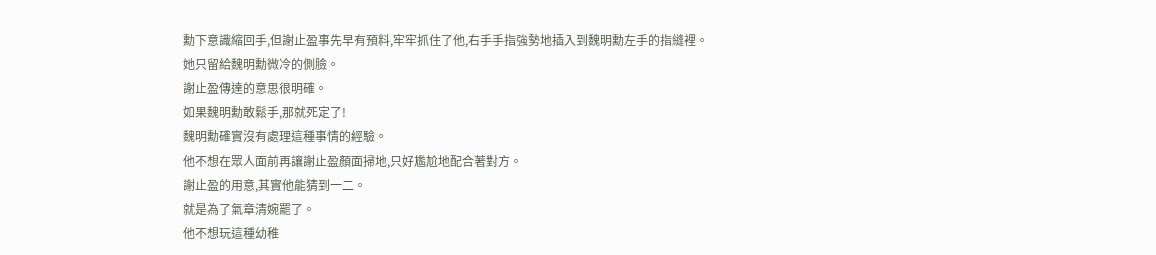勳下意識縮回手,但謝止盈事先早有預料,牢牢抓住了他,右手手指強勢地插入到魏明勳左手的指縫裡。
她只留給魏明勳微冷的側臉。
謝止盈傳達的意思很明確。
如果魏明勳敢鬆手,那就死定了!
魏明勳確實沒有處理這種事情的經驗。
他不想在眾人面前再讓謝止盈顏面掃地,只好尷尬地配合著對方。
謝止盈的用意,其實他能猜到一二。
就是為了氣章清婉罷了。
他不想玩這種幼稚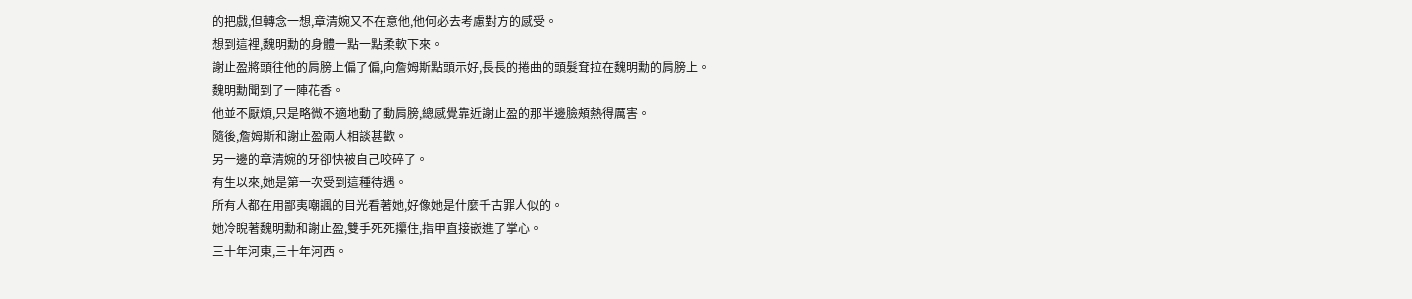的把戲,但轉念一想,章清婉又不在意他,他何必去考慮對方的感受。
想到這裡,魏明勳的身體一點一點柔軟下來。
謝止盈將頭往他的肩膀上偏了偏,向詹姆斯點頭示好,長長的捲曲的頭髮耷拉在魏明勳的肩膀上。
魏明勳聞到了一陣花香。
他並不厭煩,只是略微不適地動了動肩膀,總感覺靠近謝止盈的那半邊臉頰熱得厲害。
隨後,詹姆斯和謝止盈兩人相談甚歡。
另一邊的章清婉的牙卻快被自己咬碎了。
有生以來,她是第一次受到這種待遇。
所有人都在用鄙夷嘲諷的目光看著她,好像她是什麼千古罪人似的。
她冷睨著魏明勳和謝止盈,雙手死死攥住,指甲直接嵌進了掌心。
三十年河東,三十年河西。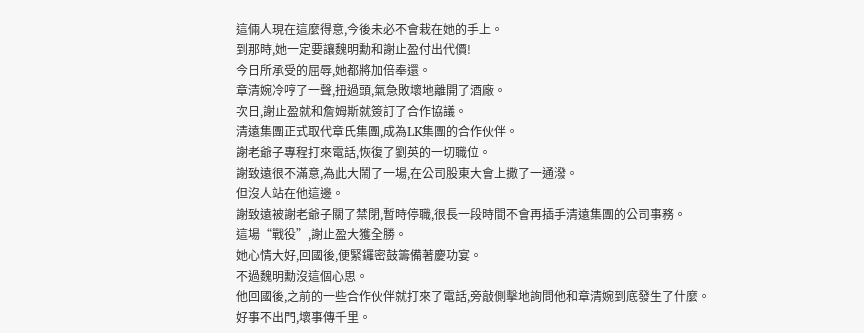這倆人現在這麼得意,今後未必不會栽在她的手上。
到那時,她一定要讓魏明勳和謝止盈付出代價!
今日所承受的屈辱,她都將加倍奉還。
章清婉冷哼了一聲,扭過頭,氣急敗壞地離開了酒廠。
次日,謝止盈就和詹姆斯就簽訂了合作協議。
清遠集團正式取代章氏集團,成為LK集團的合作伙伴。
謝老爺子專程打來電話,恢復了劉英的一切職位。
謝致遠很不滿意,為此大鬧了一場,在公司股東大會上撒了一通潑。
但沒人站在他這邊。
謝致遠被謝老爺子關了禁閉,暫時停職,很長一段時間不會再插手清遠集團的公司事務。
這場“戰役”,謝止盈大獲全勝。
她心情大好,回國後,便緊鑼密鼓籌備著慶功宴。
不過魏明勳沒這個心思。
他回國後,之前的一些合作伙伴就打來了電話,旁敲側擊地詢問他和章清婉到底發生了什麼。
好事不出門,壞事傳千里。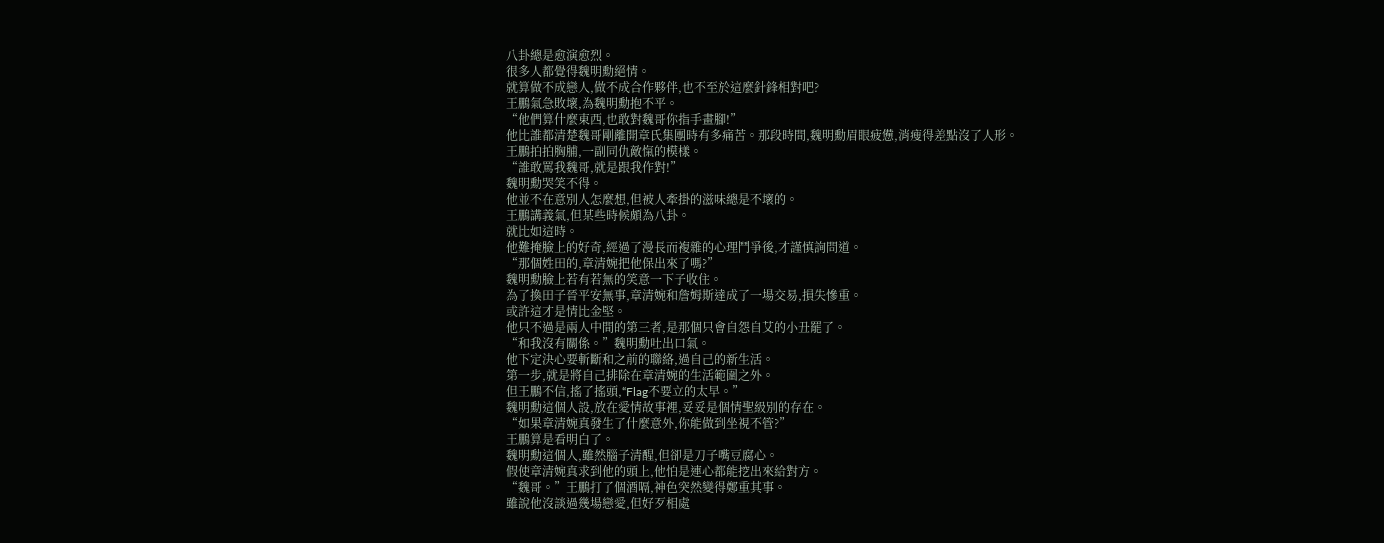八卦總是愈演愈烈。
很多人都覺得魏明勳絕情。
就算做不成戀人,做不成合作夥伴,也不至於這麼針鋒相對吧?
王鵬氣急敗壞,為魏明勳抱不平。
“他們算什麼東西,也敢對魏哥你指手畫腳!”
他比誰都清楚魏哥剛離開章氏集團時有多痛苦。那段時間,魏明勳眉眼疲憊,消瘦得差點沒了人形。
王鵬拍拍胸脯,一副同仇敵愾的模樣。
“誰敢罵我魏哥,就是跟我作對!”
魏明勳哭笑不得。
他並不在意別人怎麼想,但被人牽掛的滋味總是不壞的。
王鵬講義氣,但某些時候頗為八卦。
就比如這時。
他難掩臉上的好奇,經過了漫長而複雜的心理鬥爭後,才謹慎詢問道。
“那個姓田的,章清婉把他保出來了嗎?”
魏明勳臉上若有若無的笑意一下子收住。
為了換田子晉平安無事,章清婉和詹姆斯達成了一場交易,損失慘重。
或許這才是情比金堅。
他只不過是兩人中間的第三者,是那個只會自怨自艾的小丑罷了。
“和我沒有關係。”魏明勳吐出口氣。
他下定決心要斬斷和之前的聯絡,過自己的新生活。
第一步,就是將自己排除在章清婉的生活範圍之外。
但王鵬不信,搖了搖頭,“Flag不要立的太早。”
魏明勳這個人設,放在愛情故事裡,妥妥是個情聖級別的存在。
“如果章清婉真發生了什麼意外,你能做到坐視不管?”
王鵬算是看明白了。
魏明勳這個人,雖然腦子清醒,但卻是刀子嘴豆腐心。
假使章清婉真求到他的頭上,他怕是連心都能挖出來給對方。
“魏哥。”王鵬打了個酒嗝,神色突然變得鄭重其事。
雖說他沒談過幾場戀愛,但好歹相處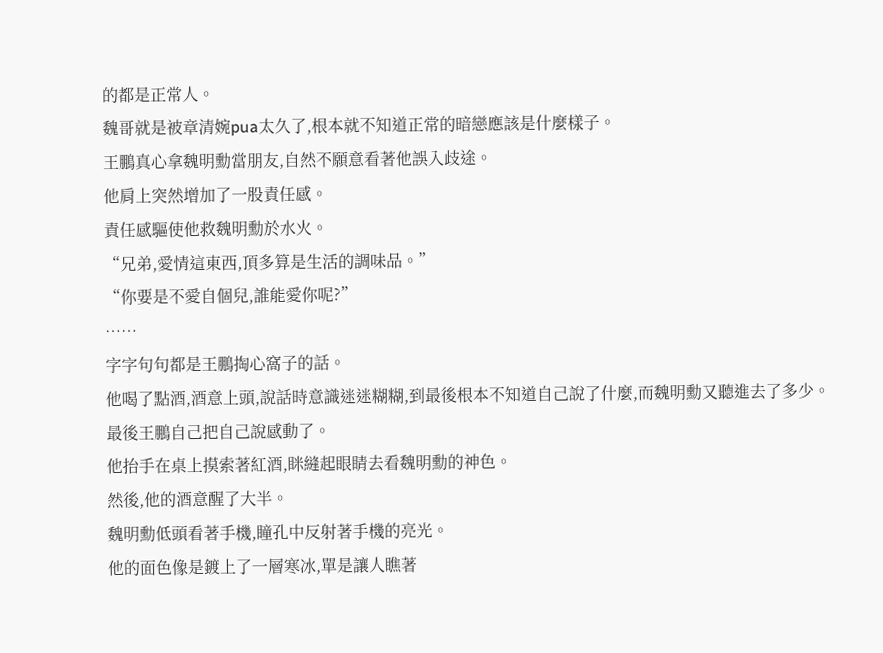的都是正常人。
魏哥就是被章清婉pua太久了,根本就不知道正常的暗戀應該是什麼樣子。
王鵬真心拿魏明勳當朋友,自然不願意看著他誤入歧途。
他肩上突然增加了一股責任感。
責任感驅使他救魏明勳於水火。
“兄弟,愛情這東西,頂多算是生活的調味品。”
“你要是不愛自個兒,誰能愛你呢?”
……
字字句句都是王鵬掏心窩子的話。
他喝了點酒,酒意上頭,說話時意識迷迷糊糊,到最後根本不知道自己說了什麼,而魏明勳又聽進去了多少。
最後王鵬自己把自己說感動了。
他抬手在桌上摸索著紅酒,眯縫起眼睛去看魏明勳的神色。
然後,他的酒意醒了大半。
魏明勳低頭看著手機,瞳孔中反射著手機的亮光。
他的面色像是鍍上了一層寒冰,單是讓人瞧著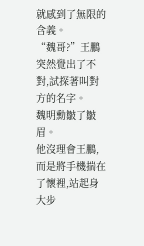就感到了無限的含義。
“魏哥?”王鵬突然覺出了不對,試探著叫對方的名字。
魏明勳皺了皺眉。
他沒理會王鵬,而是將手機揣在了懷裡,站起身大步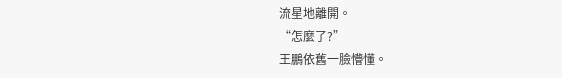流星地離開。
“怎麼了?”
王鵬依舊一臉懵懂。